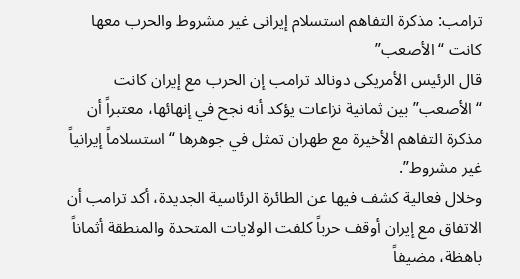ترامب: مذكرة التفاهم استسلام إيرانى غير مشروط والحرب معها كانت “الأصعب”
قال الرئيس الأمريكى دونالد ترامب إن الحرب مع إيران كانت “الأصعب” بين ثمانية نزاعات يؤكد أنه نجح في إنهائها، معتبراً أن مذكرة التفاهم الأخيرة مع طهران تمثل في جوهرها “استسلاماً إيرانياً غير مشروط”.
وخلال فعالية كشف فيها عن الطائرة الرئاسية الجديدة، أكد ترامب أن الاتفاق مع إيران أوقف حرباً كلفت الولايات المتحدة والمنطقة أثماناً باهظة، مضيفاً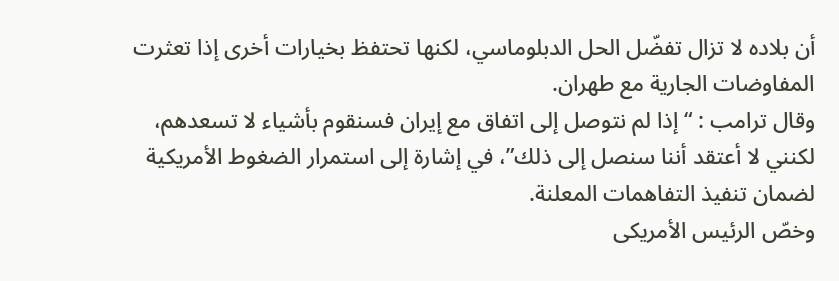أن بلاده لا تزال تفضّل الحل الدبلوماسي، لكنها تحتفظ بخيارات أخرى إذا تعثرت المفاوضات الجارية مع طهران.
وقال ترامب : “إذا لم نتوصل إلى اتفاق مع إيران فسنقوم بأشياء لا تسعدهم، لكنني لا أعتقد أننا سنصل إلى ذلك”، في إشارة إلى استمرار الضغوط الأمريكية لضمان تنفيذ التفاهمات المعلنة.
وخصّ الرئيس الأمريكى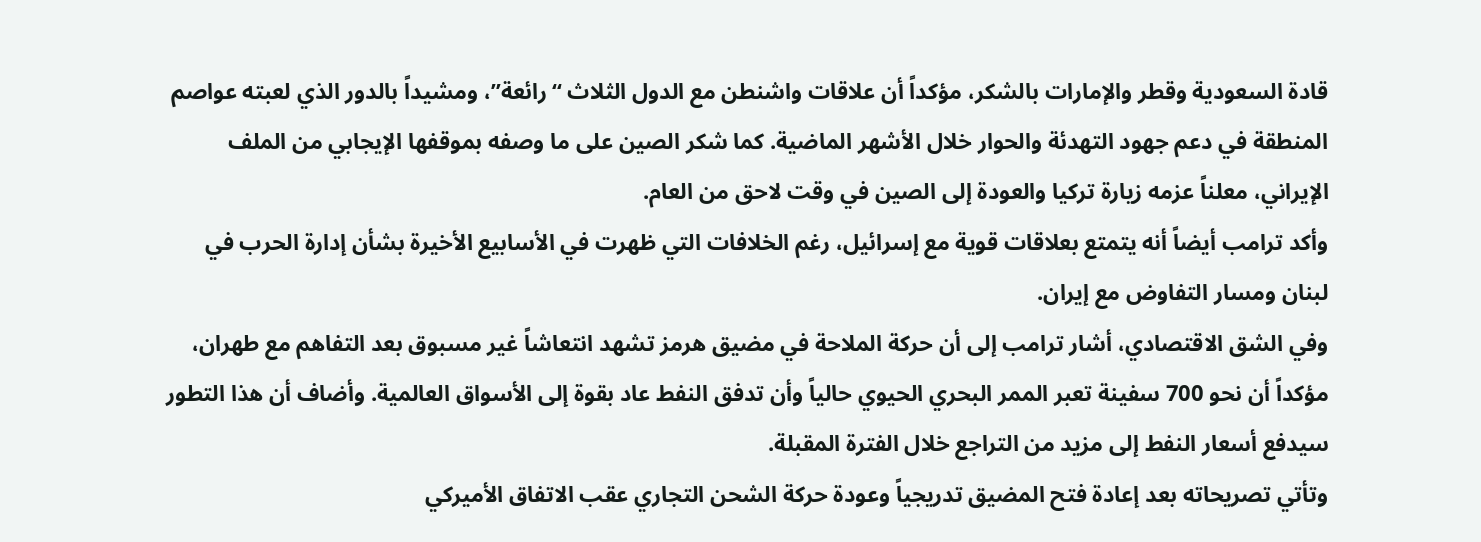قادة السعودية وقطر والإمارات بالشكر، مؤكداً أن علاقات واشنطن مع الدول الثلاث “رائعة”، ومشيداً بالدور الذي لعبته عواصم المنطقة في دعم جهود التهدئة والحوار خلال الأشهر الماضية. كما شكر الصين على ما وصفه بموقفها الإيجابي من الملف الإيراني، معلناً عزمه زيارة تركيا والعودة إلى الصين في وقت لاحق من العام.
وأكد ترامب أيضاً أنه يتمتع بعلاقات قوية مع إسرائيل، رغم الخلافات التي ظهرت في الأسابيع الأخيرة بشأن إدارة الحرب في لبنان ومسار التفاوض مع إيران.
وفي الشق الاقتصادي، أشار ترامب إلى أن حركة الملاحة في مضيق هرمز تشهد انتعاشاً غير مسبوق بعد التفاهم مع طهران، مؤكداً أن نحو 700 سفينة تعبر الممر البحري الحيوي حالياً وأن تدفق النفط عاد بقوة إلى الأسواق العالمية. وأضاف أن هذا التطور سيدفع أسعار النفط إلى مزيد من التراجع خلال الفترة المقبلة.
وتأتي تصريحاته بعد إعادة فتح المضيق تدريجياً وعودة حركة الشحن التجاري عقب الاتفاق الأميركي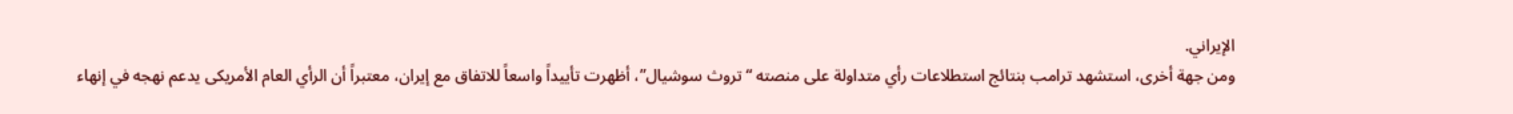الإيراني.
ومن جهة أخرى، استشهد ترامب بنتائج استطلاعات رأي متداولة على منصته “تروث سوشيال”، أظهرت تأييداً واسعاً للاتفاق مع إيران، معتبراً أن الرأي العام الأمريكى يدعم نهجه في إنهاء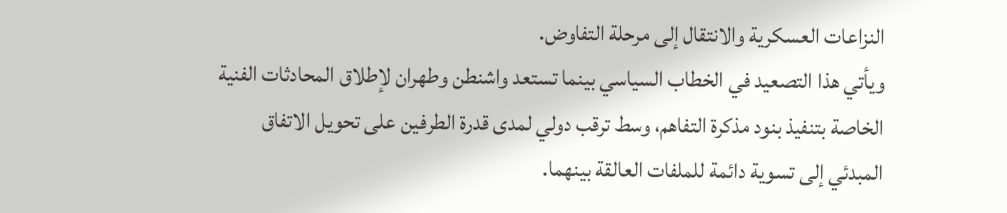النزاعات العسكرية والانتقال إلى مرحلة التفاوض.
ويأتي هذا التصعيد في الخطاب السياسي بينما تستعد واشنطن وطهران لإطلاق المحادثات الفنية الخاصة بتنفيذ بنود مذكرة التفاهم، وسط ترقب دولي لمدى قدرة الطرفين على تحويل الاتفاق المبدئي إلى تسوية دائمة للملفات العالقة بينهما.